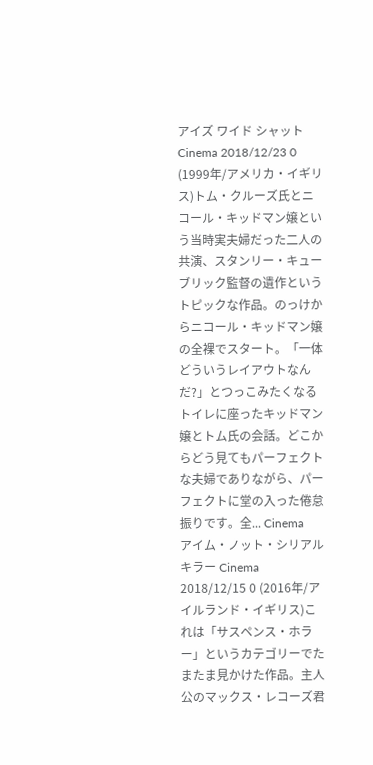アイズ ワイド シャット Cinema 2018/12/23 0 (1999年/アメリカ・イギリス)トム・クルーズ氏とニコール・キッドマン嬢という当時実夫婦だった二人の共演、スタンリー・キューブリック監督の遺作というトピックな作品。のっけからニコール・キッドマン嬢の全裸でスタート。「一体どういうレイアウトなんだ?」とつっこみたくなるトイレに座ったキッドマン嬢とトム氏の会話。どこからどう見てもパーフェクトな夫婦でありながら、パーフェクトに堂の入った倦怠振りです。全... Cinema
アイム・ノット・シリアルキラー Cinema 2018/12/15 0 (2016年/アイルランド・イギリス)これは「サスペンス・ホラー」というカテゴリーでたまたま見かけた作品。主人公のマックス・レコーズ君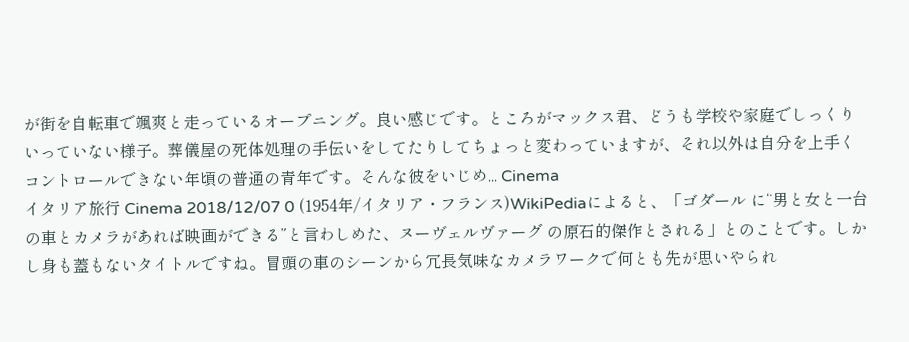が街を自転車で颯爽と走っているオープニング。良い感じです。ところがマックス君、どうも学校や家庭でしっくりいっていない様子。葬儀屋の死体処理の手伝いをしてたりしてちょっと変わっていますが、それ以外は自分を上手くコントロールできない年頃の普通の青年です。そんな彼をいじめ... Cinema
イタリア旅行 Cinema 2018/12/07 0 (1954年/イタリア・フランス)WikiPediaによると、「ゴダール に“男と女と一台の車とカメラがあれば映画ができる”と言わしめた、ヌーヴェルヴァーグ の原石的傑作とされる」とのことです。しかし身も蓋もないタイトルですね。冒頭の車のシーンから冗長気味なカメラワークで何とも先が思いやられ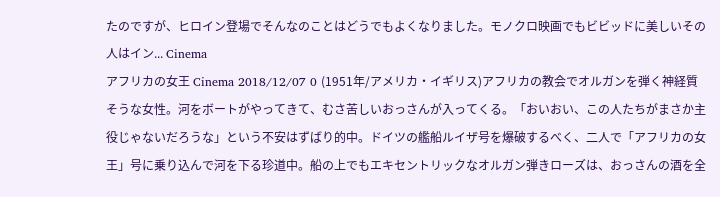たのですが、ヒロイン登場でそんなのことはどうでもよくなりました。モノクロ映画でもビビッドに美しいその人はイン... Cinema
アフリカの女王 Cinema 2018/12/07 0 (1951年/アメリカ・イギリス)アフリカの教会でオルガンを弾く神経質そうな女性。河をボートがやってきて、むさ苦しいおっさんが入ってくる。「おいおい、この人たちがまさか主役じゃないだろうな」という不安はずばり的中。ドイツの艦船ルイザ号を爆破するべく、二人で「アフリカの女王」号に乗り込んで河を下る珍道中。船の上でもエキセントリックなオルガン弾きローズは、おっさんの酒を全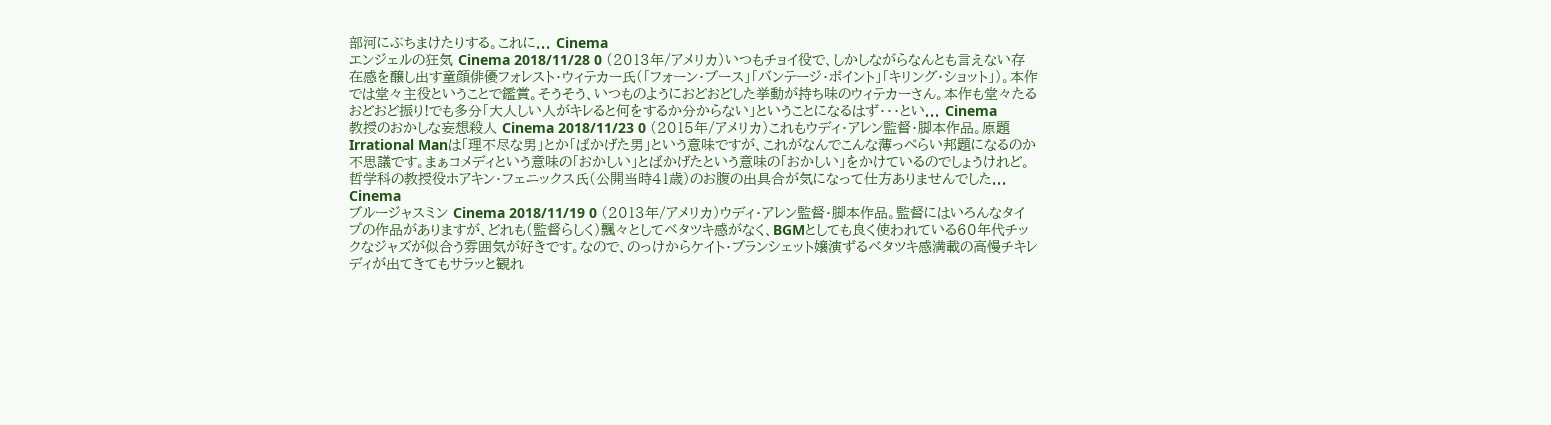部河にぶちまけたりする。これに... Cinema
エンジェルの狂気 Cinema 2018/11/28 0 (2013年/アメリカ)いつもチョイ役で、しかしながらなんとも言えない存在感を醸し出す童顔俳優フォレスト・ウィテカー氏(「フォーン・ブース」「バンテージ・ポイント」「キリング・ショット」)。本作では堂々主役ということで鑑賞。そうそう、いつものようにおどおどした挙動が持ち味のウィテカーさん。本作も堂々たるおどおど振り!でも多分「大人しい人がキレると何をするか分からない」ということになるはず・・・とい... Cinema
教授のおかしな妄想殺人 Cinema 2018/11/23 0 (2015年/アメリカ)これもウディ・アレン監督・脚本作品。原題Irrational Manは「理不尽な男」とか「ばかげた男」という意味ですが、これがなんでこんな薄っぺらい邦題になるのか不思議です。まぁコメディという意味の「おかしい」とばかげたという意味の「おかしい」をかけているのでしょうけれど。哲学科の教授役ホアキン・フェニックス氏(公開当時41歳)のお腹の出具合が気になって仕方ありませんでした... Cinema
ブルージャスミン Cinema 2018/11/19 0 (2013年/アメリカ)ウディ・アレン監督・脚本作品。監督にはいろんなタイプの作品がありますが、どれも(監督らしく)飄々としてベタツキ感がなく、BGMとしても良く使われている60年代チックなジャズが似合う雰囲気が好きです。なので、のっけからケイト・ブランシェット嬢演ずるベタツキ感満載の高慢チキレディが出てきてもサラッと観れ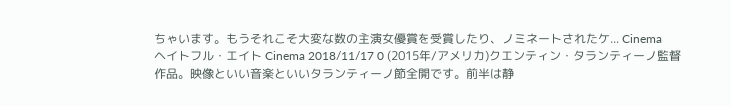ちゃいます。もうそれこそ大変な数の主演女優賞を受賞したり、ノミネートされたケ... Cinema
ヘイトフル・エイト Cinema 2018/11/17 0 (2015年/アメリカ)クエンティン・タランティーノ監督作品。映像といい音楽といいタランティーノ節全開です。前半は静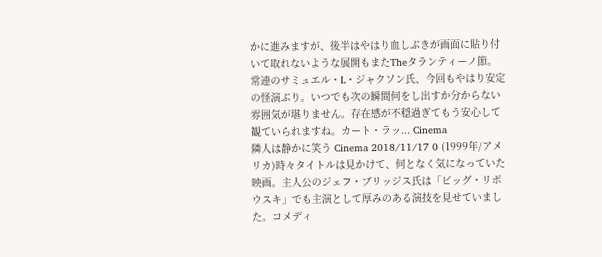かに進みますが、後半はやはり血しぶきが画面に貼り付いて取れないような展開もまたTheタランティーノ節。常連のサミュエル・L・ジャクソン氏、今回もやはり安定の怪演ぶり。いつでも次の瞬間何をし出すか分からない雰囲気が堪りません。存在感が不穏過ぎてもう安心して観ていられますね。カート・ラッ... Cinema
隣人は静かに笑う Cinema 2018/11/17 0 (1999年/アメリカ)時々タイトルは見かけて、何となく気になっていた映画。主人公のジェフ・ブリッジス氏は「ビッグ・リボウスキ」でも主演として厚みのある演技を見せていました。コメディ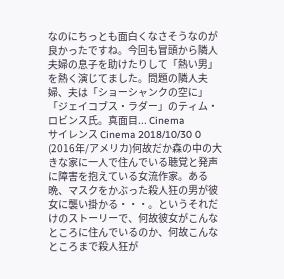なのにちっとも面白くなさそうなのが良かったですね。今回も冒頭から隣人夫婦の息子を助けたりして「熱い男」を熱く演じてました。問題の隣人夫婦、夫は「ショーシャンクの空に」「ジェイコブス・ラダー」のティム・ロビンス氏。真面目... Cinema
サイレンス Cinema 2018/10/30 0 (2016年/アメリカ)何故だか森の中の大きな家に一人で住んでいる聴覚と発声に障害を抱えている女流作家。ある晩、マスクをかぶった殺人狂の男が彼女に襲い掛かる・・・。というそれだけのストーリーで、何故彼女がこんなところに住んでいるのか、何故こんなところまで殺人狂が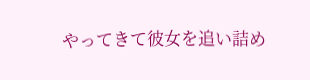やってきて彼女を追い詰め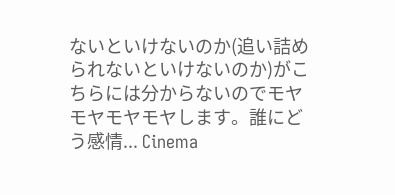ないといけないのか(追い詰められないといけないのか)がこちらには分からないのでモヤモヤモヤモヤします。誰にどう感情... Cinema